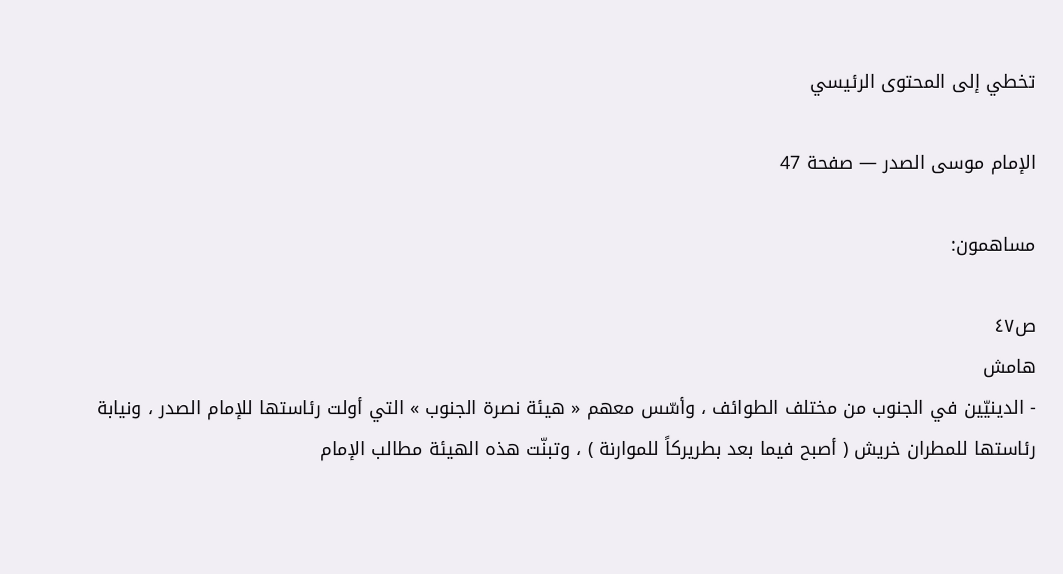تخطي إلى المحتوى الرئيسي

الإمام موسى الصدر — صفحة 47

مساهمون:

ص٤٧
هامش
- الدينيّين في الجنوب من مختلف الطوائف ، وأسّس معهم « هيئة نصرة الجنوب » التي أولت رئاستها للإمام الصدر ، ونيابة رئاستها للمطران خريش ( أصبح فيما بعد بطريركاً للموارنة ) ، وتبنّت هذه الهيئة مطالب الإمام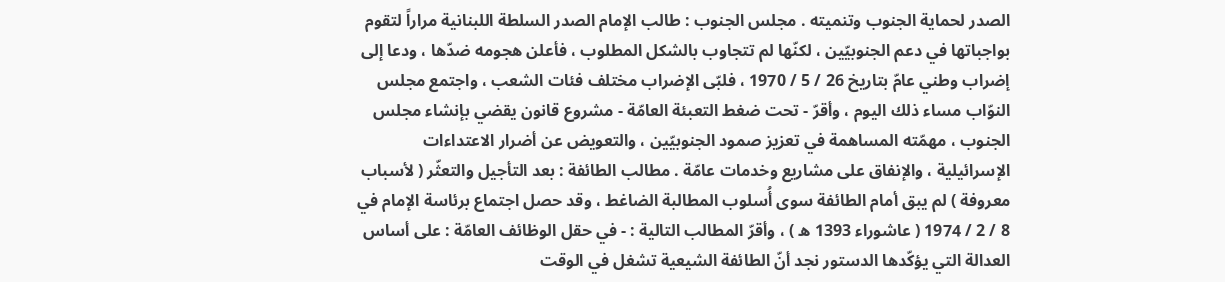الصدر لحماية الجنوب وتنميته . مجلس الجنوب : طالب الإمام الصدر السلطة اللبنانية مراراً لتقوم بواجباتها في دعم الجنوبيّين ، لكنّها لم تتجاوب بالشكل المطلوب ، فأعلن هجومه ضدّها ، ودعا إلى إضراب وطني عامّ بتاريخ 26 / 5 / 1970 ، فلبّى الإضراب مختلف فئات الشعب ، واجتمع مجلس النوّاب مساء ذلك اليوم ، وأقرّ - تحت ضغط التعبئة العامّة - مشروع قانون يقضي بإنشاء مجلس الجنوب ، مهمّته المساهمة في تعزيز صمود الجنوبيّين ، والتعويض عن أضرار الاعتداءات الإسرائيلية ، والإنفاق على مشاريع وخدمات عامّة . مطالب الطائفة : بعد التأجيل والتعثّر ( لأسباب معروفة ) لم يبق أمام الطائفة سوى أُسلوب المطالبة الضاغط ، وقد حصل اجتماع برئاسة الإمام في 8 / 2 / 1974 ( عاشوراء 1393 ه ) ، وأقرّ المطالب التالية : - في حقل الوظائف العامّة : على أساس العدالة التي يؤكّدها الدستور نجد أنّ الطائفة الشيعية تشغل في الوقت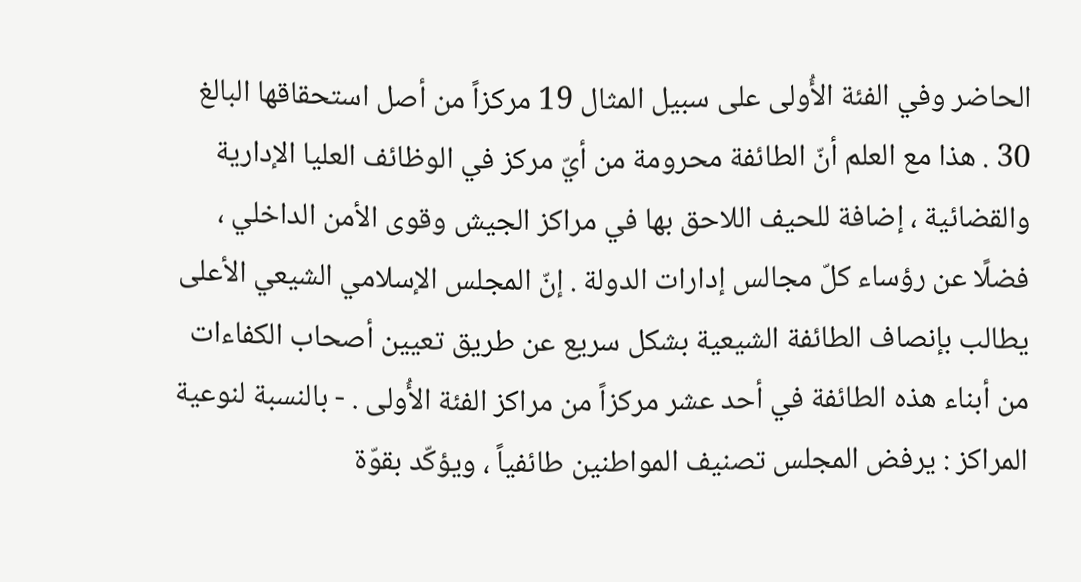الحاضر وفي الفئة الأُولى على سبيل المثال 19 مركزاً من أصل استحقاقها البالغ 30 . هذا مع العلم أنّ الطائفة محرومة من أيّ مركز في الوظائف العليا الإدارية والقضائية ، إضافة للحيف اللاحق بها في مراكز الجيش وقوى الأمن الداخلي ، فضلًا عن رؤساء كلّ مجالس إدارات الدولة . إنّ المجلس الإسلامي الشيعي الأعلى يطالب بإنصاف الطائفة الشيعية بشكل سريع عن طريق تعيين أصحاب الكفاءات من أبناء هذه الطائفة في أحد عشر مركزاً من مراكز الفئة الأُولى . - بالنسبة لنوعية المراكز : يرفض المجلس تصنيف المواطنين طائفياً ، ويؤكّد بقوّة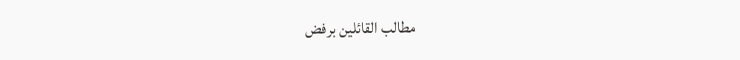مطالب القائلين برفض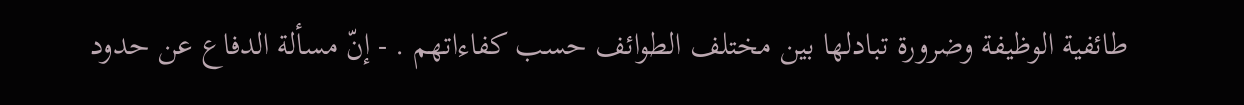طائفية الوظيفة وضرورة تبادلها بين مختلف الطوائف حسب كفاءاتهم . - إنّ مسألة الدفاع عن حدود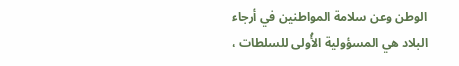الوطن وعن سلامة المواطنين في أرجاء البلاد هي المسؤولية الأُولى للسلطات ،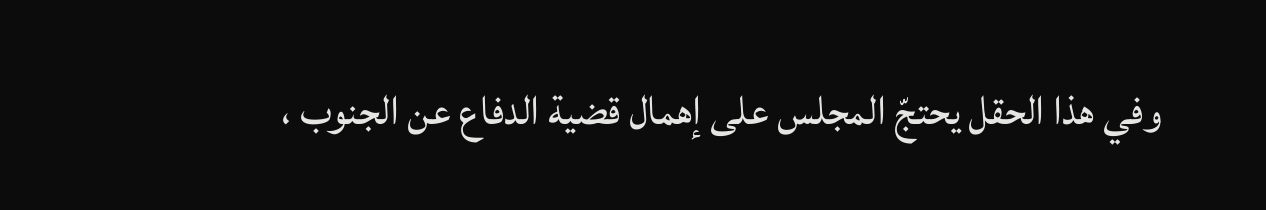وفي هذا الحقل يحتجّ المجلس على إهمال قضية الدفاع عن الجنوب ،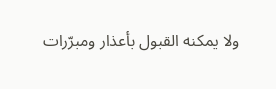ولا يمكنه القبول بأعذار ومبرّرات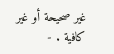غير صحيحة أو غير كافية . -